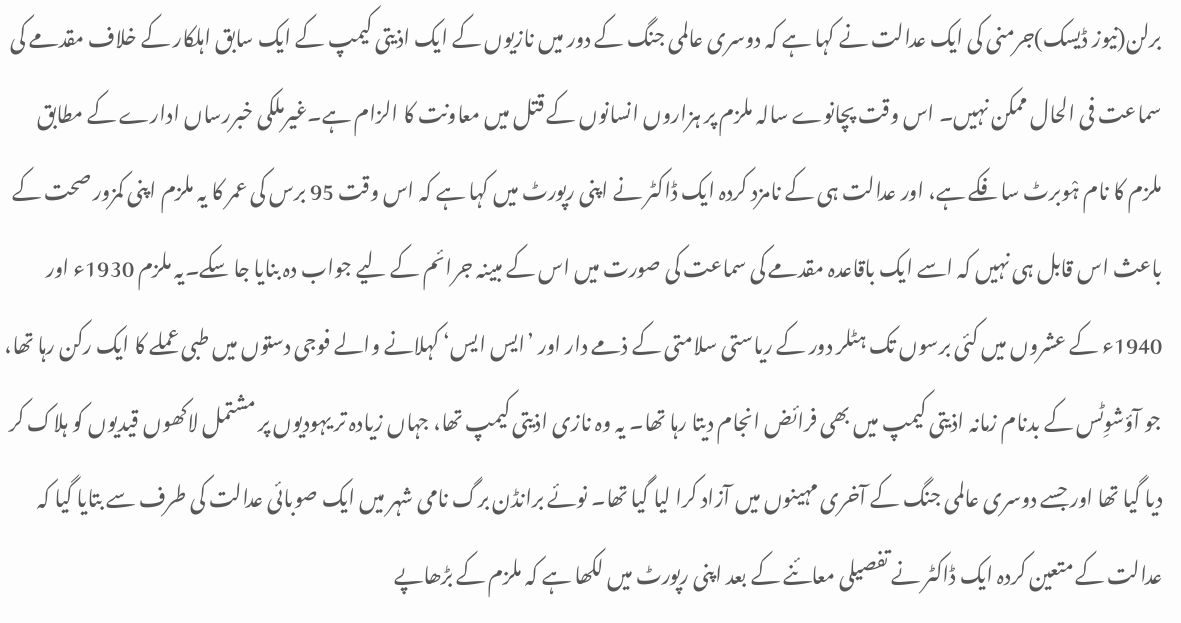برلن(نیوز ڈیسک)جرمنی کی ایک عدالت نے کہا ہے کہ دوسری عالمی جنگ کے دور میں نازیوں کے ایک اذیتی کیمپ کے ایک سابق اہلکار کے خلاف مقدمے کی سماعت فی الحال ممکن نہیں۔ اس وقت پچانوے سالہ ملزم پر ہزاروں انسانوں کے قتل میں معاونت کا الزام ہے۔غیرملکی خبررساں ادارے کے مطابق ملزم کا نام ہْوبرٹ سافکے ہے، اور عدالت ہی کے نامزد کردہ ایک ڈاکٹر نے اپنی رپورٹ میں کہا ہے کہ اس وقت 95 برس کی عمر کا یہ ملزم اپنی کمزور صحت کے باعث اس قابل ہی نہیں کہ اسے ایک باقاعدہ مقدمے کی سماعت کی صورت میں اس کے مبینہ جرائم کے لیے جواب دہ بنایا جا سکے۔یہ ملزم 1930ء اور 1940ء کے عشروں میں کئی برسوں تک ہٹلر دور کے ریاستی سلامتی کے ذمے دار اور ’ایس ایس‘ کہلانے والے فوجی دستوں میں طبی عملے کا ایک رکن رہا تھا، جو آؤشوِٹس کے بدنام زمانہ اذیتی کیمپ میں بھی فرائض انجام دیتا رہا تھا۔ یہ وہ نازی اذیتی کیمپ تھا، جہاں زیادہ تر یہودیوں پر مشتمل لاکھوں قیدیوں کو ہلاک کر دیا گیا تھا اور جسے دوسری عالمی جنگ کے آخری مہینوں میں آزاد کرا لیا گیا تھا۔ نوئے برانڈن برگ نامی شہر میں ایک صوبائی عدالت کی طرف سے بتایا گیا کہ عدالت کے متعین کردہ ایک ڈاکٹر نے تفصیلی معائنے کے بعد اپنی رپورٹ میں لکھا ہے کہ ملزم کے بڑھاپے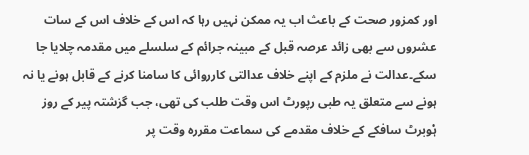اور کمزور صحت کے باعث اب یہ ممکن نہیں رہا کہ اس کے خلاف اس کے سات عشروں سے بھی زائد عرصہ قبل کے مبینہ جرائم کے سلسلے میں مقدمہ چلایا جا سکے۔عدالت نے ملزم کے اپنے خلاف عدالتی کارروائی کا سامنا کرنے کے قابل ہونے یا نہ ہونے سے متعلق یہ طبی رپورٹ اس وقت طلب کی تھی، جب گزشتہ پیر کے روز ہْوبرٹ سافکے کے خلاف مقدمے کی سماعت مقررہ وقت پر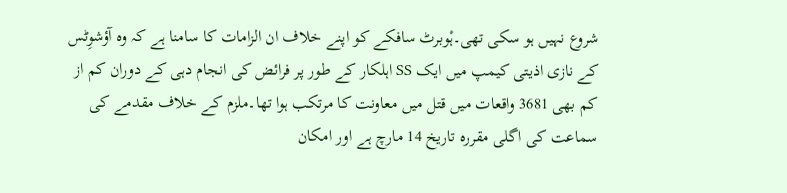شروع نہیں ہو سکی تھی۔ہْوبرٹ سافکے کو اپنے خلاف ان الزامات کا سامنا ہے کہ وہ آؤشوِٹس کے نازی اذیتی کیمپ میں ایک SS اہلکار کے طور پر فرائض کی انجام دہی کے دوران کم از کم بھی 3681 واقعات میں قتل میں معاونت کا مرتکب ہوا تھا۔ملزم کے خلاف مقدمے کی سماعت کی اگلی مقررہ تاریخ 14 مارچ ہے اور امکان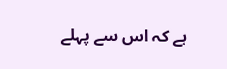ہے کہ اس سے پہلے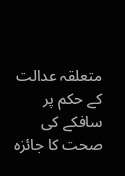متعلقہ عدالت کے حکم پر سافکے کی صحت کا جائزہ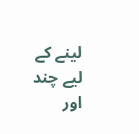لینے کے لیے چند اور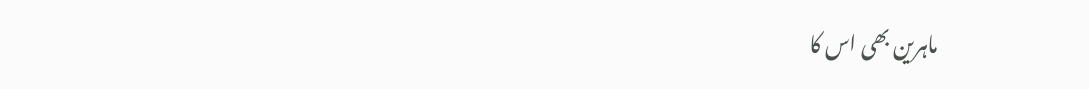ماہرین بھی اس کا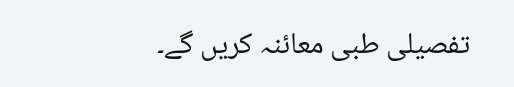تفصیلی طبی معائنہ کریں گے۔